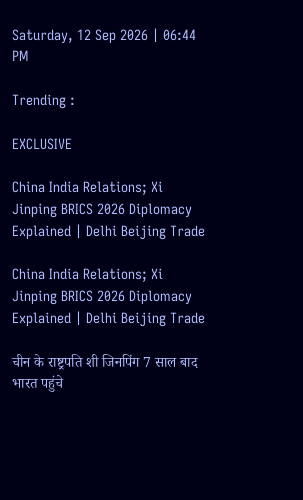Saturday, 12 Sep 2026 | 06:44 PM

Trending :

EXCLUSIVE

China India Relations; Xi Jinping BRICS 2026 Diplomacy Explained | Delhi Beijing Trade

China India Relations; Xi Jinping BRICS 2026 Diplomacy Explained | Delhi Beijing Trade

चीन के राष्ट्रपति शी जिनपिंग 7 साल बाद भारत पहुंचे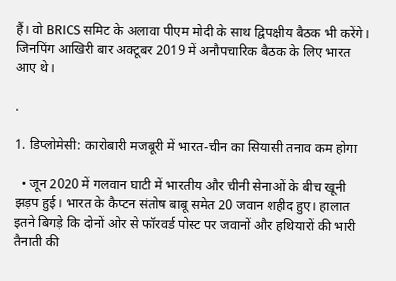हैं। वो BRICS समिट के अलावा पीएम मोदी के साथ द्विपक्षीय बैठक भी करेंगे। जिनपिंग आखिरी बार अक्टूबर 2019 में अनौपचारिक बैठक के लिए भारत आए थे।

.

1. डिप्लोमेसी: कारोबारी मजबूरी में भारत-चीन का सियासी तनाव कम होगा

  • जून 2020 में गलवान घाटी में भारतीय और चीनी सेनाओं के बीच खूनी झड़प हुई। भारत के कैप्टन संतोष बाबू समेत 20 जवान शहीद हुए। हालात इतने बिगड़े कि दोनों ओर से फॉरवर्ड पोस्ट पर जवानों और हथियारों की भारी तैनाती की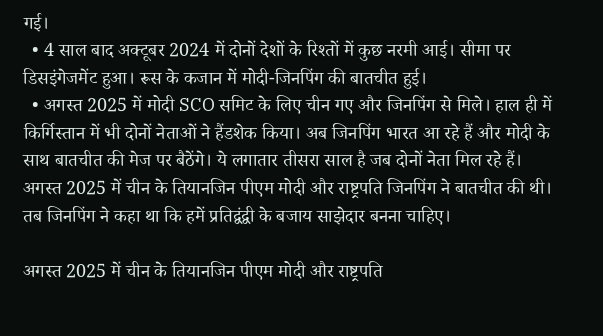गई।
  • 4 साल बाद अक्टूबर 2024 में दोनों देशों के रिश्तों में कुछ नरमी आई। सीमा पर डिसइंगेजमेंट हुआ। रूस के कजान में मोदी-जिनपिंग की बातचीत हुई।
  • अगस्त 2025 में मोदी SCO समिट के लिए चीन गए और जिनपिंग से मिले। हाल ही में किर्गिस्तान में भी दोनों नेताओं ने हैंडशेक किया। अब जिनपिंग भारत आ रहे हैं और मोदी के साथ बातचीत की मेज पर बैठेंगे। ये लगातार तीसरा साल है जब दोनों नेता मिल रहे हैं।
अगस्त 2025 में चीन के तियानजिन पीएम मोदी और राष्ट्रपति जिनपिंग ने बातचीत की थी। तब जिनपिंग ने कहा था कि हमें प्रतिद्वंद्वी के बजाय साझेदार बनना चाहिए।

अगस्त 2025 में चीन के तियानजिन पीएम मोदी और राष्ट्रपति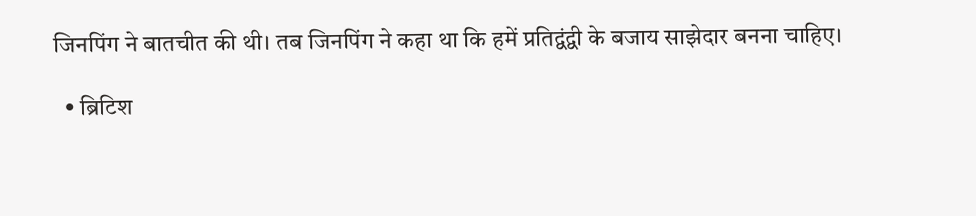जिनपिंग ने बातचीत की थी। तब जिनपिंग ने कहा था कि हमें प्रतिद्वंद्वी के बजाय साझेदार बनना चाहिए।

  • ब्रिटिश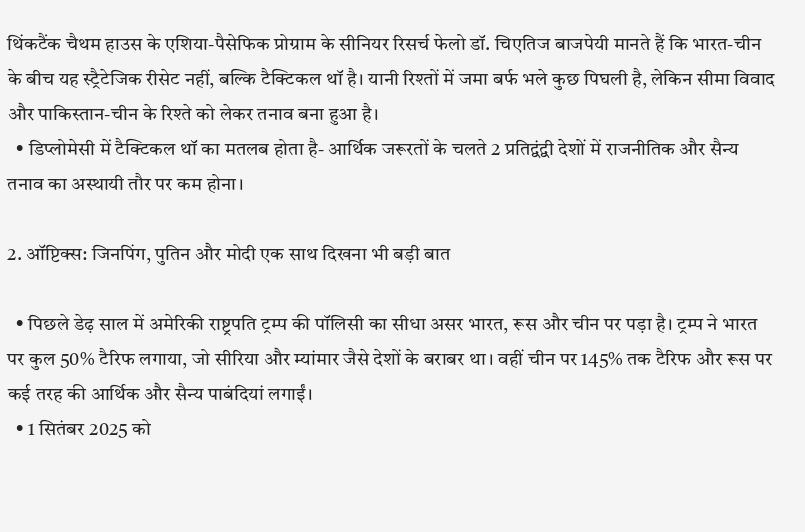थिंकटैंक चैथम हाउस के एशिया-पैसेफिक प्रोग्राम के सीनियर रिसर्च फेलो डॉ. चिएतिज बाजपेयी मानते हैं कि भारत-चीन के बीच यह स्ट्रैटेजिक रीसेट नहीं, बल्कि टैक्टिकल थॉ है। यानी रिश्तों में जमा बर्फ भले कुछ पिघली है, लेकिन सीमा विवाद और पाकिस्तान-चीन के रिश्ते को लेकर तनाव बना हुआ है।
  • डिप्लोमेसी में टैक्टिकल थॉ का मतलब होता है- आर्थिक जरूरतों के चलते 2 प्रतिद्वंद्वी देशों में राजनीतिक और सैन्य तनाव का अस्थायी तौर पर कम होना।

2. ऑप्टिक्स: जिनपिंग, पुतिन और मोदी एक साथ दिखना भी बड़ी बात

  • पिछले डेढ़ साल में अमेरिकी राष्ट्रपति ट्रम्प की पॉलिसी का सीधा असर भारत, रूस और चीन पर पड़ा है। ट्रम्प ने भारत पर कुल 50% टैरिफ लगाया, जो सीरिया और म्यांमार जैसे देशों के बराबर था। वहीं चीन पर 145% तक टैरिफ और रूस पर कई तरह की आर्थिक और सैन्य पाबंदियां लगाईं।
  • 1 सितंबर 2025 को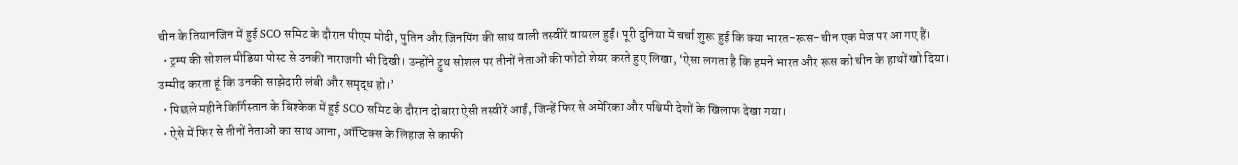चीन के तियानजिन में हुई SCO समिट के दौरान पीएम मोदी, पुतिन और जिनपिंग की साथ वाली तस्वीरें वायरल हुईं। पूरी दुनिया में चर्चा शुरू हुई कि क्या भारत-रूस-चीन एक मेज पर आ गए हैं।
  • ट्रम्प की सोशल मीडिया पोस्ट से उनकी नाराजगी भी दिखी। उन्होंने ट्रुथ सोशल पर तीनों नेताओं की फोटो शेयर करते हुए लिखा, ‘ऐसा लगता है कि हमने भारत और रूस को चीन के हाथों खो दिया। उम्मीद करता हूं कि उनकी साझेदारी लंबी और समृद्ध हो।’
  • पिछले महीने किर्गिस्तान के बिश्केक में हुई SCO समिट के दौरान दोबारा ऐसी तस्वीरें आईं, जिन्हें फिर से अमेरिका और पश्चिमी देशों के खिलाफ देखा गया।
  • ऐसे में फिर से तीनों नेताओं का साथ आना, ऑप्टिक्स के लिहाज से काफी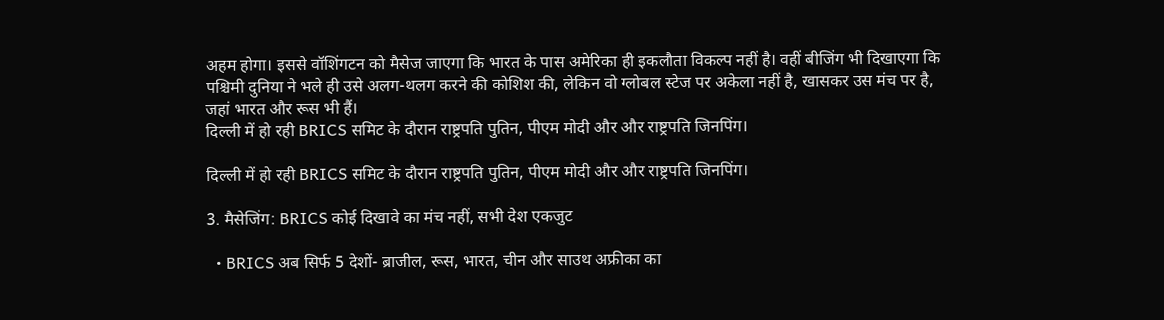अहम होगा। इससे वॉशिंगटन को मैसेज जाएगा कि भारत के पास अमेरिका ही इकलौता विकल्प नहीं है। वहीं बीजिंग भी दिखाएगा कि पश्चिमी दुनिया ने भले ही उसे अलग-थलग करने की कोशिश की, लेकिन वो ग्लोबल स्टेज पर अकेला नहीं है, खासकर उस मंच पर है, जहां भारत और रूस भी हैं।
दिल्ली में हो रही BRICS समिट के दौरान राष्ट्रपति पुतिन, पीएम मोदी और और राष्ट्रपति जिनपिंग।

दिल्ली में हो रही BRICS समिट के दौरान राष्ट्रपति पुतिन, पीएम मोदी और और राष्ट्रपति जिनपिंग।

3. मैसेजिंग: BRICS कोई दिखावे का मंच नहीं, सभी देश एकजुट

  • BRICS अब सिर्फ 5 देशों- ब्राजील, रूस, भारत, चीन और साउथ अफ्रीका का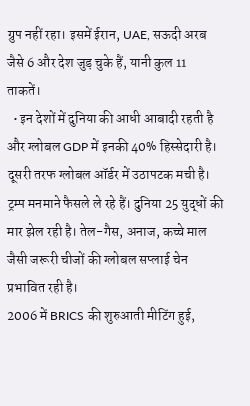ग्रुप नहीं रहा। इसमें ईरान, UAE, सऊदी अरब जैसे 6 और देश जुड़ चुके हैं, यानी कुल 11 ताकतें।
  • इन देशों में दुनिया की आधी आबादी रहती है और ग्लोबल GDP में इनकी 40% हिस्सेदारी है। दूसरी तरफ ग्लोबल ऑर्डर में उठापटक मची है। ट्रम्प मनमाने फैसले ले रहे हैं। दुनिया 25 युद्धों की मार झेल रही है। तेल-गैस, अनाज, कच्चे माल जैसी जरूरी चीजों की ग्लोबल सप्लाई चेन प्रभावित रही है।
2006 में BRICS की शुरुआती मीटिंग हुई,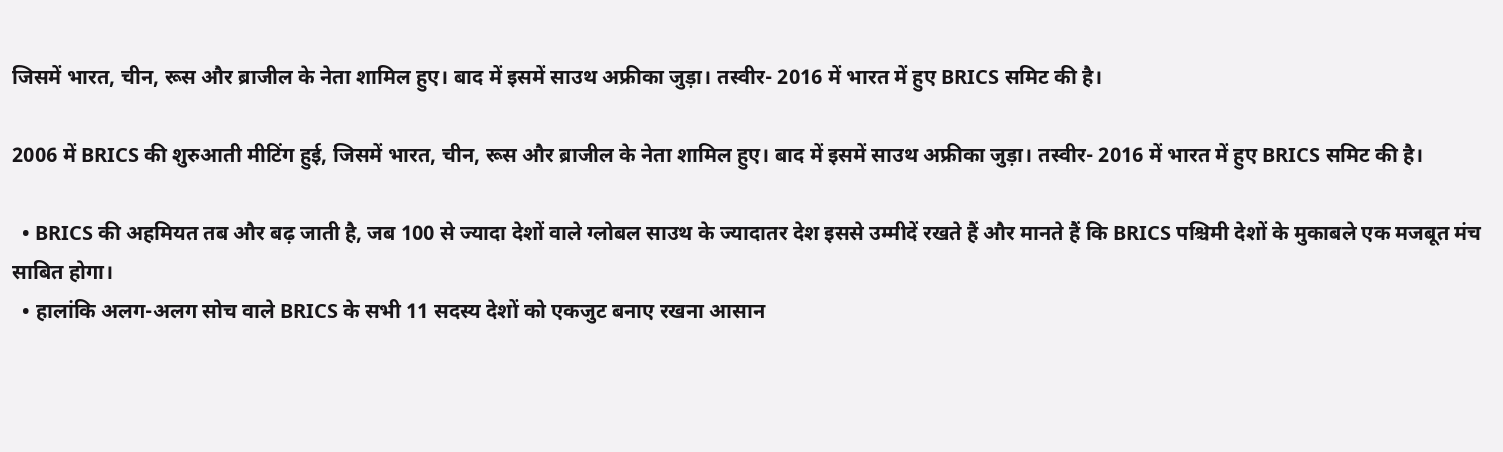जिसमें भारत, चीन, रूस और ब्राजील के नेता शामिल हुए। बाद में इसमें साउथ अफ्रीका जुड़ा। तस्वीर- 2016 में भारत में हुए BRICS समिट की है।

2006 में BRICS की शुरुआती मीटिंग हुई, जिसमें भारत, चीन, रूस और ब्राजील के नेता शामिल हुए। बाद में इसमें साउथ अफ्रीका जुड़ा। तस्वीर- 2016 में भारत में हुए BRICS समिट की है।

  • BRICS की अहमियत तब और बढ़ जाती है, जब 100 से ज्यादा देशों वाले ग्लोबल साउथ के ज्यादातर देश इससे उम्मीदें रखते हैं और मानते हैं कि BRICS पश्चिमी देशों के मुकाबले एक मजबूत मंच साबित होगा।
  • हालांकि अलग-अलग सोच वाले BRICS के सभी 11 सदस्य देशों को एकजुट बनाए रखना आसान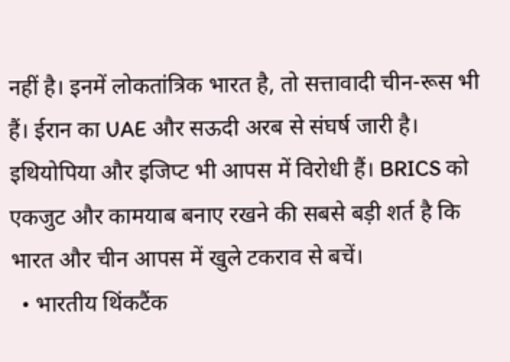नहीं है। इनमें लोकतांत्रिक भारत है, तो सत्तावादी चीन-रूस भी हैं। ईरान का UAE और सऊदी अरब से संघर्ष जारी है। इथियोपिया और इजिप्ट भी आपस में विरोधी हैं। BRICS को एकजुट और कामयाब बनाए रखने की सबसे बड़ी शर्त है कि भारत और चीन आपस में खुले टकराव से बचें।
  • भारतीय थिंकटैंक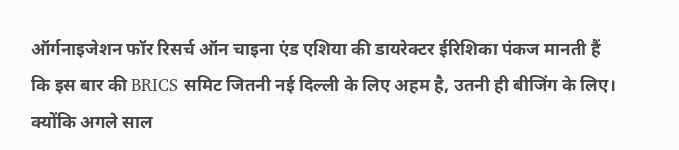ऑर्गनाइजेशन फॉर रिसर्च ऑन चाइना एंड एशिया की डायरेक्टर ईरिशिका पंकज मानती हैं कि इस बार की BRICS समिट जितनी नई दिल्ली के लिए अहम है, उतनी ही बीजिंग के लिए। क्योंकि अगले साल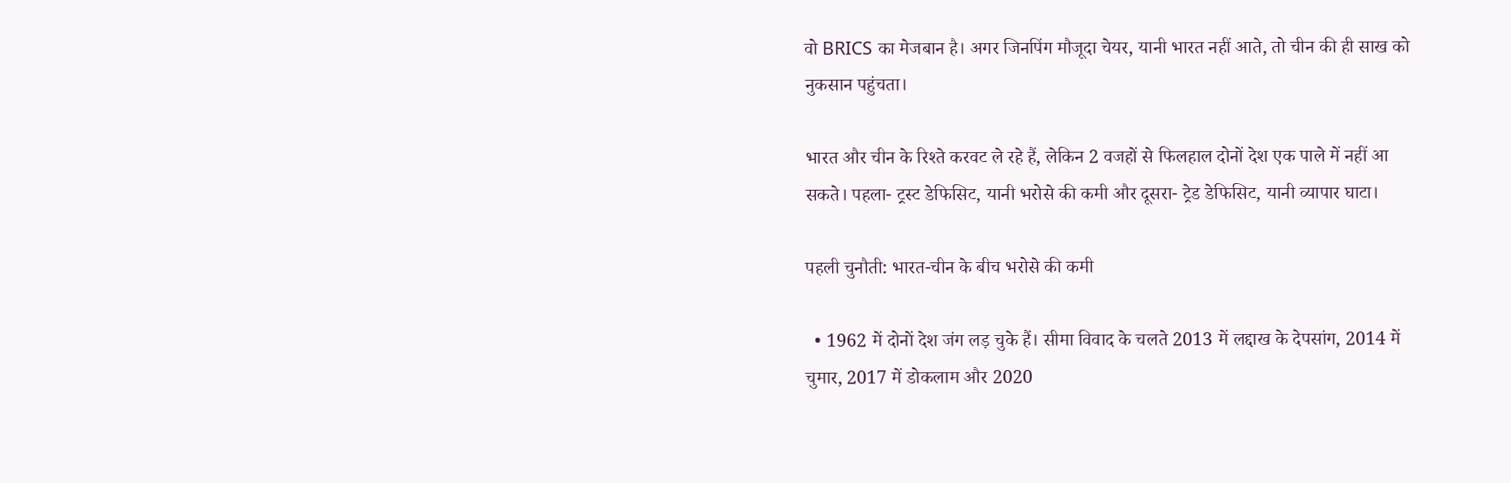वो BRICS का मेजबान है। अगर जिनपिंग मौजूदा चेयर, यानी भारत नहीं आते, तो चीन की ही साख को नुकसान पहुंचता।

भारत और चीन के रिश्ते करवट ले रहे हैं, लेकिन 2 वजहों से फिलहाल दोनों देश एक पाले में नहीं आ सकते। पहला- ट्रस्ट डेफिसिट, यानी भरोसे की कमी और दूसरा- ट्रेड डेफिसिट, यानी व्यापार घाटा।

पहली चुनौती: भारत-चीन के बीच भरोसे की कमी

  • 1962 में दोनों देश जंग लड़ चुके हैं। सीमा विवाद के चलते 2013 में लद्दाख के देपसांग, 2014 में चुमार, 2017 में डोकलाम और 2020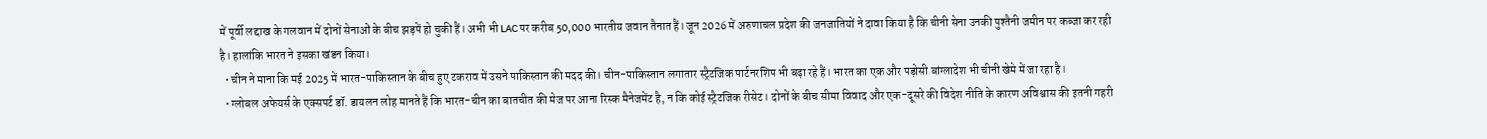में पूर्वी लद्दाख के गलवान में दोनों सेनाओं के बीच झड़पें हो चुकी हैं। अभी भी LAC पर करीब 50,000 भारतीय जवान तैनात हैं। जून 2026 में अरुणाचल प्रदेश की जनजातियों ने दावा किया है कि चीनी सेना उनकी पुश्तैनी जमीन पर कब्जा कर रही है। हालांकि भारत ने इसका खंडन किया।
  • चीन ने माना कि मई 2025 में भारत-पाकिस्तान के बीच हुए टकराव में उसने पाकिस्तान की मदद की। चीन-पाकिस्तान लगातार स्ट्रैटजिक पार्टनरशिप भी बढ़ा रहे हैं। भारत का एक और पड़ोसी बांग्लादेश भी चीनी खेमे में जा रहा है।
  • ग्लोबल अफेयर्स के एक्सपर्ट डॉ. डायलन लोह मानते हैं कि भारत-चीन का बातचीत की मेज पर आना रिस्क मैनेजमेंट है, न कि कोई स्ट्रैटजिक रीसेट। दोनों के बीच सीमा विवाद और एक-दूसरे की विदेश नीति के कारण अविश्वास की इतनी गहरी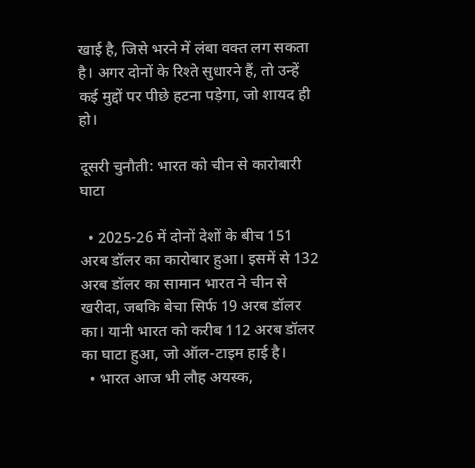खाई है, जिसे भरने में लंबा वक्त लग सकता है। अगर दोनों के रिश्ते सुधारने हैं, तो उन्हें कई मुद्दों पर पीछे हटना पड़ेगा, जो शायद ही हो।

दूसरी चुनौती: भारत को चीन से कारोबारी घाटा

  • 2025-26 में दोनों देशों के बीच 151 अरब डॉलर का कारोबार हुआ। इसमें से 132 अरब डॉलर का सामान भारत ने चीन से खरीदा, जबकि बेचा सिर्फ 19 अरब डॉलर का। यानी भारत को करीब 112 अरब डॉलर का घाटा हुआ, जो ऑल-टाइम हाई है।
  • भारत आज भी लौह अयस्क,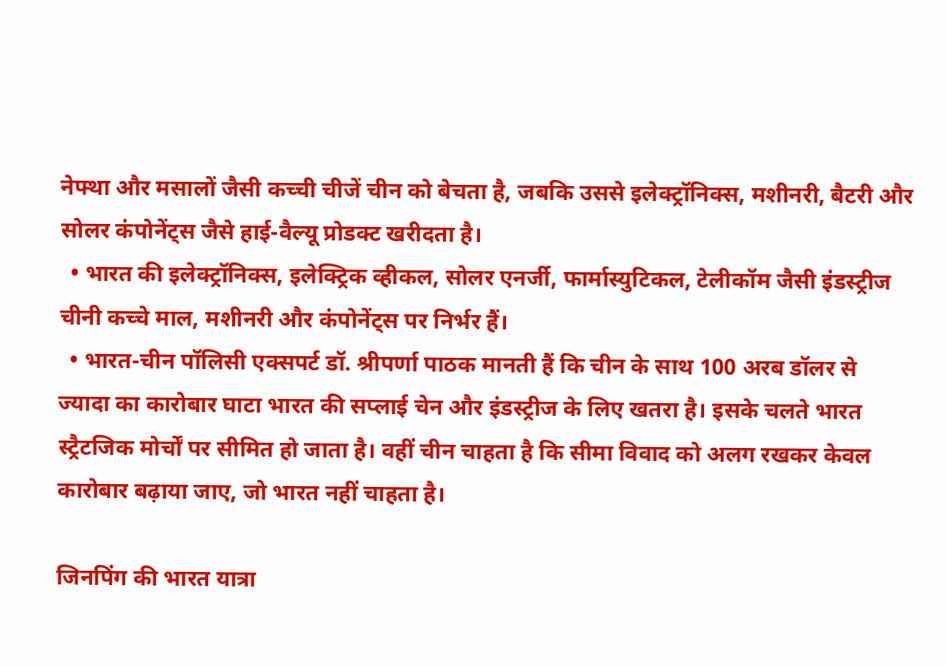नेफ्था और मसालों जैसी कच्ची चीजें चीन को बेचता है, जबकि उससे इलेक्ट्रॉनिक्स, मशीनरी, बैटरी और सोलर कंपोनेंट्स जैसे हाई-वैल्यू प्रोडक्ट खरीदता है।
  • भारत की इलेक्ट्रॉनिक्स, इलेक्ट्रिक व्हीकल, सोलर एनर्जी, फार्मास्युटिकल, टेलीकॉम जैसी इंडस्ट्रीज चीनी कच्चे माल, मशीनरी और कंपोनेंट्स पर निर्भर हैं।
  • भारत-चीन पॉलिसी एक्सपर्ट डॉ. श्रीपर्णा पाठक मानती हैं कि चीन के साथ 100 अरब डॉलर से ज्यादा का कारोबार घाटा भारत की सप्लाई चेन और इंडस्ट्रीज के लिए खतरा है। इसके चलते भारत स्ट्रैटजिक मोर्चों पर सीमित हो जाता है। वहीं चीन चाहता है कि सीमा विवाद को अलग रखकर केवल कारोबार बढ़ाया जाए, जो भारत नहीं चाहता है।

जिनपिंग की भारत यात्रा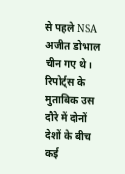से पहले NSA अजीत डोभाल चीन गए थे। रिपोर्ट्स के मुताबिक उस दौरे में दोनों देशों के बीच कई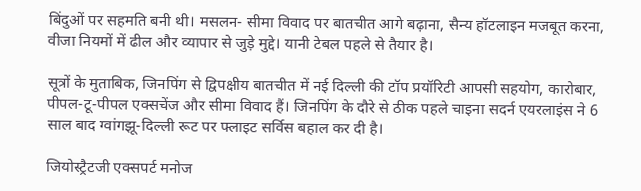बिंदुओं पर सहमति बनी थी। मसलन- सीमा विवाद पर बातचीत आगे बढ़ाना, सैन्य हॉटलाइन मजबूत करना, वीजा नियमों में ढील और व्यापार से जुड़े मुद्दे। यानी टेबल पहले से तैयार है।

सूत्रों के मुताबिक, जिनपिंग से द्विपक्षीय बातचीत में नई दिल्ली की टॉप प्रयॉरिटी आपसी सहयोग, कारोबार, पीपल-टू-पीपल एक्सचेंज और सीमा विवाद हैं। जिनपिंग के दौरे से ठीक पहले चाइना सदर्न एयरलाइंस ने 6 साल बाद ग्वांगझू-दिल्ली रूट पर फ्लाइट सर्विस बहाल कर दी है।

जियोस्ट्रैटजी एक्सपर्ट मनोज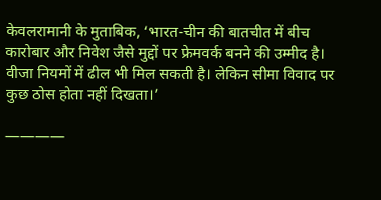केवलरामानी के मुताबिक, ‘भारत-चीन की बातचीत में बीच कारोबार और निवेश जैसे मुद्दों पर फ्रेमवर्क बनने की उम्मीद है। वीजा नियमों में ढील भी मिल सकती है। लेकिन सीमा विवाद पर कुछ ठोस होता नहीं दिखता।’

————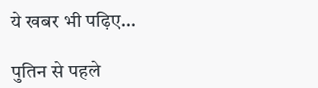ये खबर भी पढ़िए…

पुतिन से पहले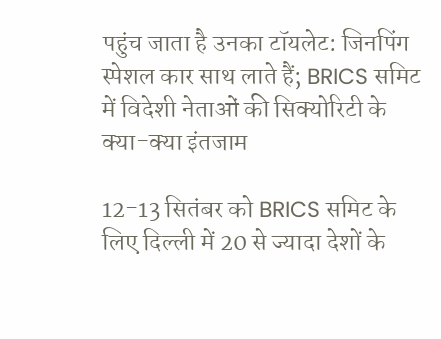पहुंच जाता है उनका टॉयलेट: जिनपिंग स्पेशल कार साथ लाते हैं; BRICS समिट में विदेशी नेताओं की सिक्योरिटी के क्या-क्या इंतजाम

12-13 सितंबर को BRICS समिट के लिए दिल्ली में 20 से ज्यादा देशों के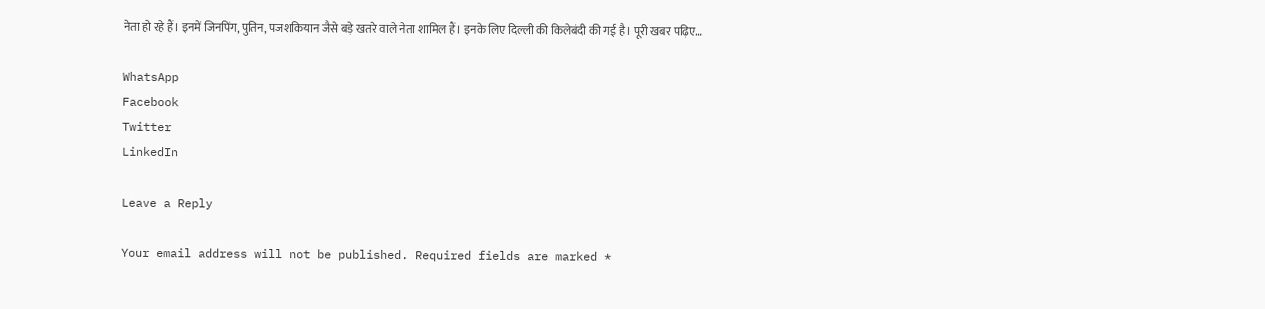नेता हो रहे हैं। इनमें जिनपिंग, पुतिन, पजशकियान जैसे बड़े खतरे वाले नेता शामिल हैं। इनके लिए दिल्ली की किलेबंदी की गई है। पूरी खबर पढ़िए…

WhatsApp
Facebook
Twitter
LinkedIn

Leave a Reply

Your email address will not be published. Required fields are marked *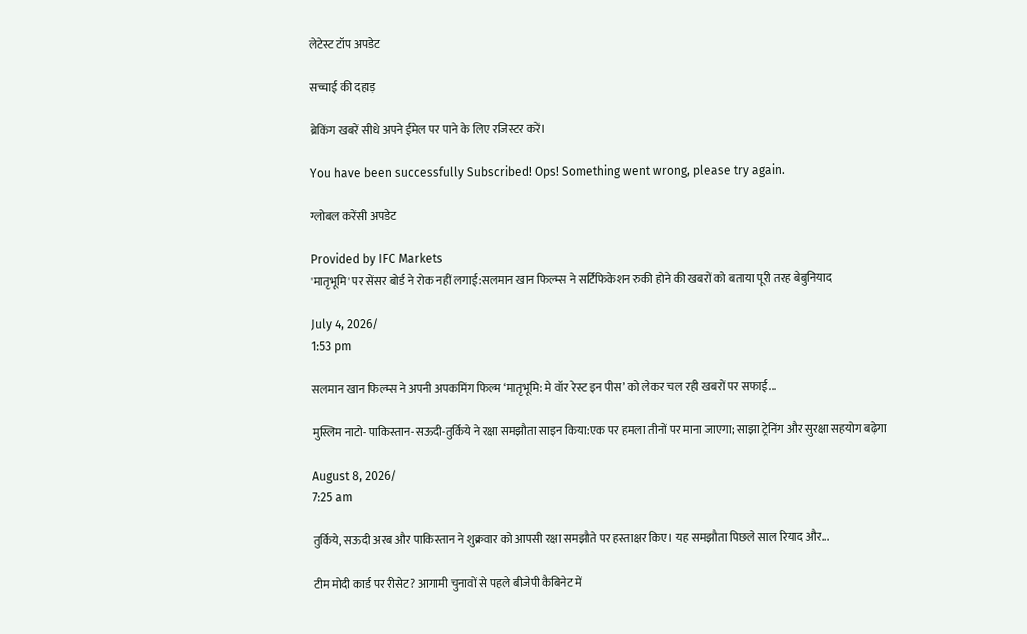लेटेस्ट टॉप अपडेट

सच्चाई की दहाड़

ब्रेकिंग खबरें सीधे अपने ईमेल पर पाने के लिए रजिस्टर करें।

You have been successfully Subscribed! Ops! Something went wrong, please try again.

ग्लोबल करेंसी अपडेट

Provided by IFC Markets
'मातृभूमि' पर सेंसर बोर्ड ने रोक नहीं लगाई:सलमान खान फिल्म्स ने सर्टिफिकेशन रुकी होने की खबरों को बताया पूरी तरह बेबुनियाद

July 4, 2026/
1:53 pm

सलमान खान फिल्म्स ने अपनी अपकमिंग फिल्म ‘मातृभूमि: मे वॉर रेस्ट इन पीस’ को लेकर चल रही खबरों पर सफाई...

मुस्लिम नाटो- पाकिस्तान-सऊदी-तुर्किये ने रक्षा समझौता साइन किया:एक पर हमला तीनों पर माना जाएगा; साझा ट्रेनिंग और सुरक्षा सहयोग बढ़ेगा

August 8, 2026/
7:25 am

तुर्किये, सऊदी अरब और पाकिस्तान ने शुक्रवार को आपसी रक्षा समझौते पर हस्ताक्षर किए। यह समझौता पिछले साल रियाद और...

टीम मोदी कार्ड पर रीसेट? आगामी चुनावों से पहले बीजेपी कैबिनेट में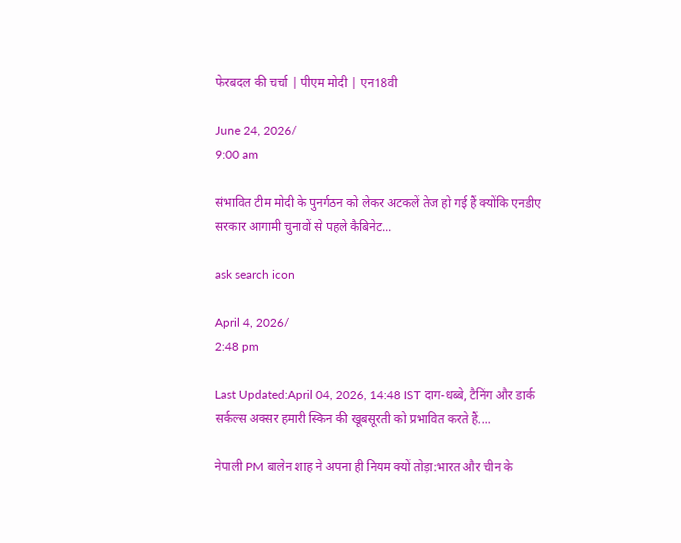फेरबदल की चर्चा | पीएम मोदी | एन18वी

June 24, 2026/
9:00 am

संभावित टीम मोदी के पुनर्गठन को लेकर अटकलें तेज हो गई हैं क्योंकि एनडीए सरकार आगामी चुनावों से पहले कैबिनेट...

ask search icon

April 4, 2026/
2:48 pm

Last Updated:April 04, 2026, 14:48 IST दाग-धब्बे, टैनिंग और डार्क सर्कल्स अक्सर हमारी स्किन की खूबसूरती को प्रभावित करते हैं....

नेपाली PM बालेन शाह ने अपना ही नियम क्यों तोड़ा:भारत और चीन के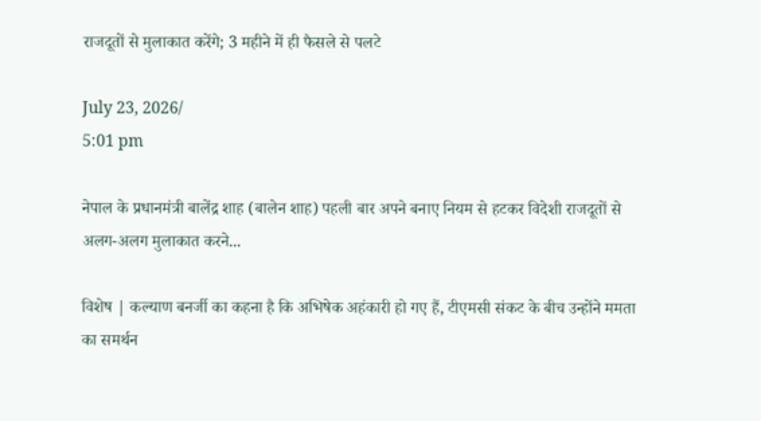राजदूतों से मुलाकात करेंगे; 3 महीने में ही फैसले से पलटे

July 23, 2026/
5:01 pm

नेपाल के प्रधानमंत्री बालेंद्र शाह (बालेन शाह) पहली बार अपने बनाए नियम से हटकर विदेशी राजदूतों से अलग-अलग मुलाकात करने...

विशेष | कल्याण बनर्जी का कहना है कि अभिषेक अहंकारी हो गए हैं, टीएमसी संकट के बीच उन्होंने ममता का समर्थन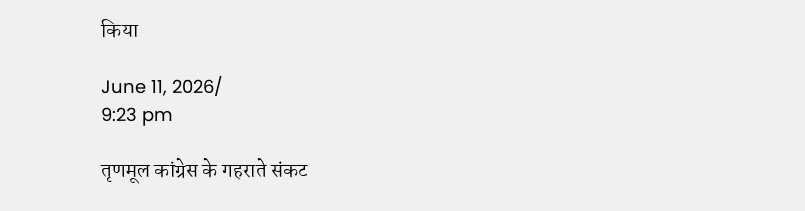किया

June 11, 2026/
9:23 pm

तृणमूल कांग्रेस के गहराते संकट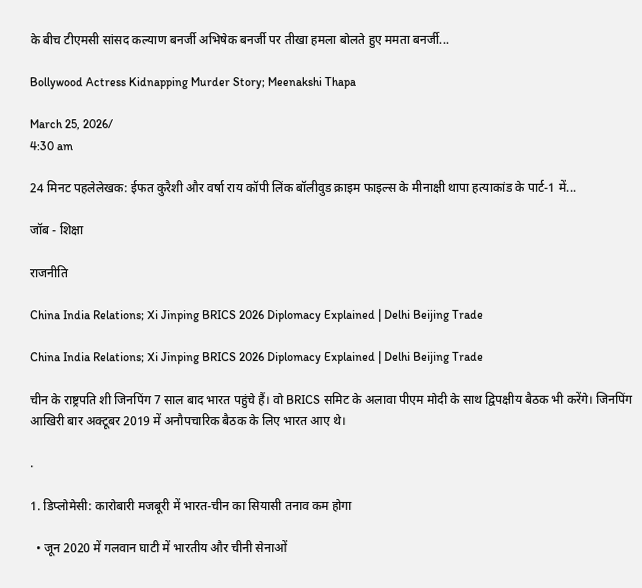के बीच टीएमसी सांसद कल्याण बनर्जी अभिषेक बनर्जी पर तीखा हमला बोलते हुए ममता बनर्जी...

Bollywood Actress Kidnapping Murder Story; Meenakshi Thapa

March 25, 2026/
4:30 am

24 मिनट पहलेलेखक: ईफत कुरैशी और वर्षा राय कॉपी लिंक बॉलीवुड क्राइम फाइल्स के मीनाक्षी थापा हत्याकांड के पार्ट-1 में...

जॉब - शिक्षा

राजनीति

China India Relations; Xi Jinping BRICS 2026 Diplomacy Explained | Delhi Beijing Trade

China India Relations; Xi Jinping BRICS 2026 Diplomacy Explained | Delhi Beijing Trade

चीन के राष्ट्रपति शी जिनपिंग 7 साल बाद भारत पहुंचे हैं। वो BRICS समिट के अलावा पीएम मोदी के साथ द्विपक्षीय बैठक भी करेंगे। जिनपिंग आखिरी बार अक्टूबर 2019 में अनौपचारिक बैठक के लिए भारत आए थे।

.

1. डिप्लोमेसी: कारोबारी मजबूरी में भारत-चीन का सियासी तनाव कम होगा

  • जून 2020 में गलवान घाटी में भारतीय और चीनी सेनाओं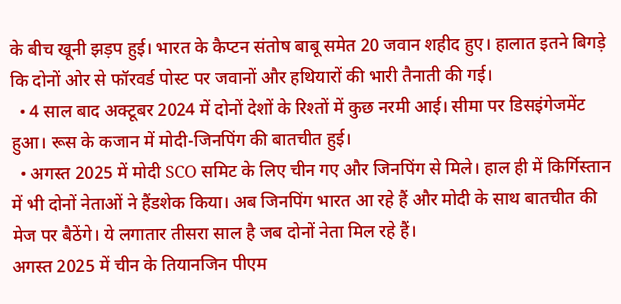के बीच खूनी झड़प हुई। भारत के कैप्टन संतोष बाबू समेत 20 जवान शहीद हुए। हालात इतने बिगड़े कि दोनों ओर से फॉरवर्ड पोस्ट पर जवानों और हथियारों की भारी तैनाती की गई।
  • 4 साल बाद अक्टूबर 2024 में दोनों देशों के रिश्तों में कुछ नरमी आई। सीमा पर डिसइंगेजमेंट हुआ। रूस के कजान में मोदी-जिनपिंग की बातचीत हुई।
  • अगस्त 2025 में मोदी SCO समिट के लिए चीन गए और जिनपिंग से मिले। हाल ही में किर्गिस्तान में भी दोनों नेताओं ने हैंडशेक किया। अब जिनपिंग भारत आ रहे हैं और मोदी के साथ बातचीत की मेज पर बैठेंगे। ये लगातार तीसरा साल है जब दोनों नेता मिल रहे हैं।
अगस्त 2025 में चीन के तियानजिन पीएम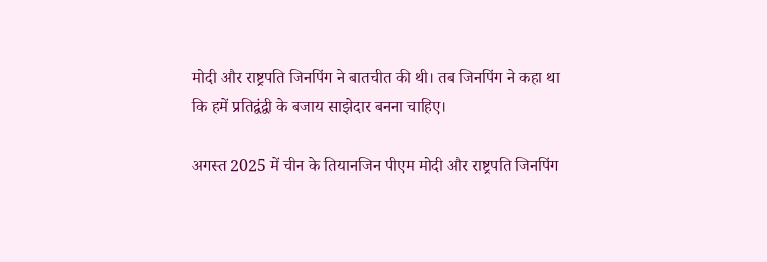मोदी और राष्ट्रपति जिनपिंग ने बातचीत की थी। तब जिनपिंग ने कहा था कि हमें प्रतिद्वंद्वी के बजाय साझेदार बनना चाहिए।

अगस्त 2025 में चीन के तियानजिन पीएम मोदी और राष्ट्रपति जिनपिंग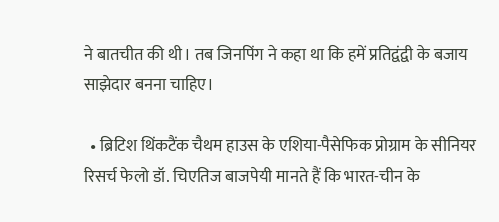ने बातचीत की थी। तब जिनपिंग ने कहा था कि हमें प्रतिद्वंद्वी के बजाय साझेदार बनना चाहिए।

  • ब्रिटिश थिंकटैंक चैथम हाउस के एशिया-पैसेफिक प्रोग्राम के सीनियर रिसर्च फेलो डॉ. चिएतिज बाजपेयी मानते हैं कि भारत-चीन के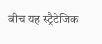बीच यह स्ट्रैटेजिक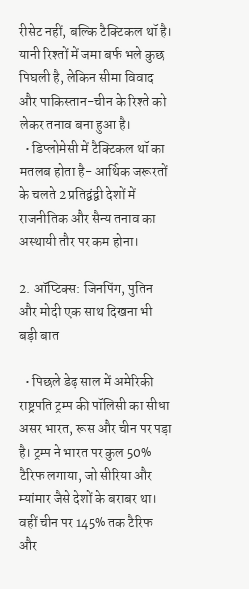रीसेट नहीं, बल्कि टैक्टिकल थॉ है। यानी रिश्तों में जमा बर्फ भले कुछ पिघली है, लेकिन सीमा विवाद और पाकिस्तान-चीन के रिश्ते को लेकर तनाव बना हुआ है।
  • डिप्लोमेसी में टैक्टिकल थॉ का मतलब होता है- आर्थिक जरूरतों के चलते 2 प्रतिद्वंद्वी देशों में राजनीतिक और सैन्य तनाव का अस्थायी तौर पर कम होना।

2. ऑप्टिक्स: जिनपिंग, पुतिन और मोदी एक साथ दिखना भी बड़ी बात

  • पिछले डेढ़ साल में अमेरिकी राष्ट्रपति ट्रम्प की पॉलिसी का सीधा असर भारत, रूस और चीन पर पड़ा है। ट्रम्प ने भारत पर कुल 50% टैरिफ लगाया, जो सीरिया और म्यांमार जैसे देशों के बराबर था। वहीं चीन पर 145% तक टैरिफ और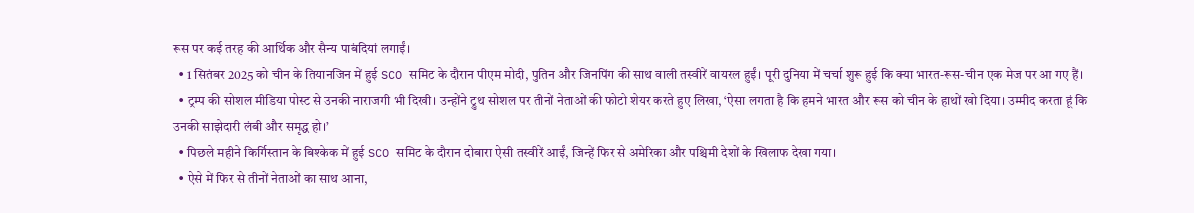रूस पर कई तरह की आर्थिक और सैन्य पाबंदियां लगाईं।
  • 1 सितंबर 2025 को चीन के तियानजिन में हुई SCO समिट के दौरान पीएम मोदी, पुतिन और जिनपिंग की साथ वाली तस्वीरें वायरल हुईं। पूरी दुनिया में चर्चा शुरू हुई कि क्या भारत-रूस-चीन एक मेज पर आ गए हैं।
  • ट्रम्प की सोशल मीडिया पोस्ट से उनकी नाराजगी भी दिखी। उन्होंने ट्रुथ सोशल पर तीनों नेताओं की फोटो शेयर करते हुए लिखा, ‘ऐसा लगता है कि हमने भारत और रूस को चीन के हाथों खो दिया। उम्मीद करता हूं कि उनकी साझेदारी लंबी और समृद्ध हो।’
  • पिछले महीने किर्गिस्तान के बिश्केक में हुई SCO समिट के दौरान दोबारा ऐसी तस्वीरें आईं, जिन्हें फिर से अमेरिका और पश्चिमी देशों के खिलाफ देखा गया।
  • ऐसे में फिर से तीनों नेताओं का साथ आना,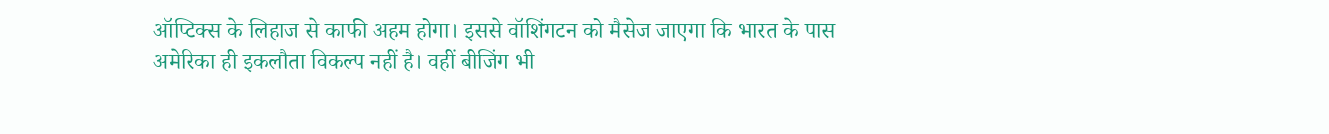ऑप्टिक्स के लिहाज से काफी अहम होगा। इससे वॉशिंगटन को मैसेज जाएगा कि भारत के पास अमेरिका ही इकलौता विकल्प नहीं है। वहीं बीजिंग भी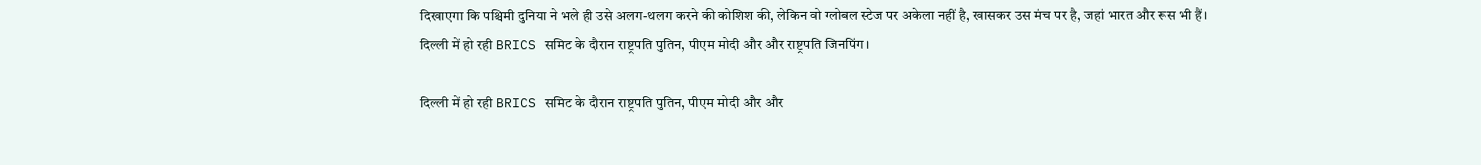दिखाएगा कि पश्चिमी दुनिया ने भले ही उसे अलग-थलग करने की कोशिश की, लेकिन वो ग्लोबल स्टेज पर अकेला नहीं है, खासकर उस मंच पर है, जहां भारत और रूस भी हैं।
दिल्ली में हो रही BRICS समिट के दौरान राष्ट्रपति पुतिन, पीएम मोदी और और राष्ट्रपति जिनपिंग।

दिल्ली में हो रही BRICS समिट के दौरान राष्ट्रपति पुतिन, पीएम मोदी और और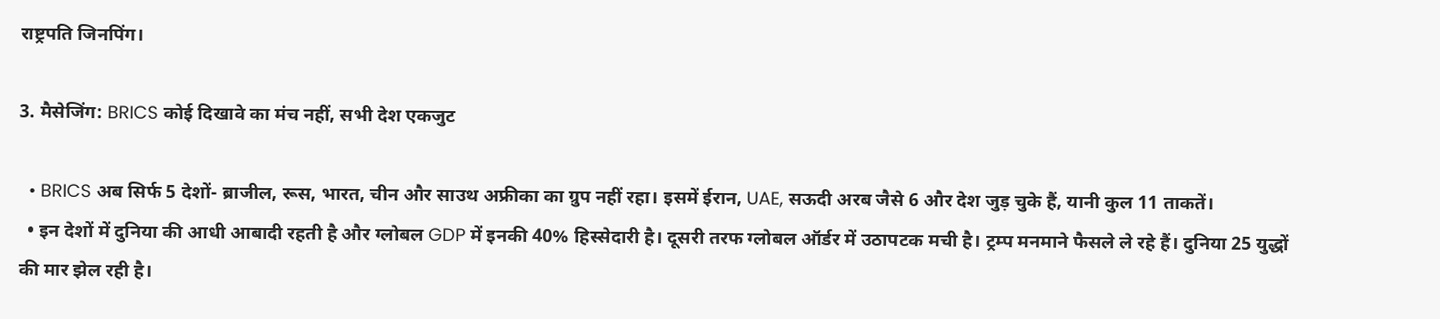राष्ट्रपति जिनपिंग।

3. मैसेजिंग: BRICS कोई दिखावे का मंच नहीं, सभी देश एकजुट

  • BRICS अब सिर्फ 5 देशों- ब्राजील, रूस, भारत, चीन और साउथ अफ्रीका का ग्रुप नहीं रहा। इसमें ईरान, UAE, सऊदी अरब जैसे 6 और देश जुड़ चुके हैं, यानी कुल 11 ताकतें।
  • इन देशों में दुनिया की आधी आबादी रहती है और ग्लोबल GDP में इनकी 40% हिस्सेदारी है। दूसरी तरफ ग्लोबल ऑर्डर में उठापटक मची है। ट्रम्प मनमाने फैसले ले रहे हैं। दुनिया 25 युद्धों की मार झेल रही है।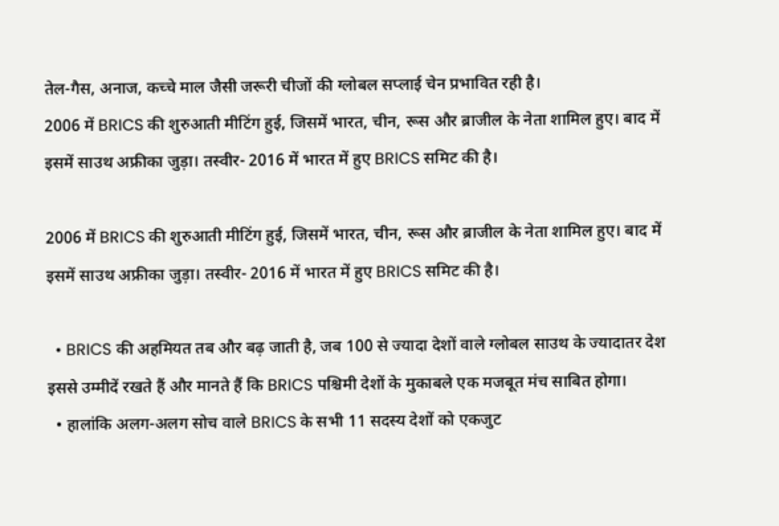तेल-गैस, अनाज, कच्चे माल जैसी जरूरी चीजों की ग्लोबल सप्लाई चेन प्रभावित रही है।
2006 में BRICS की शुरुआती मीटिंग हुई, जिसमें भारत, चीन, रूस और ब्राजील के नेता शामिल हुए। बाद में इसमें साउथ अफ्रीका जुड़ा। तस्वीर- 2016 में भारत में हुए BRICS समिट की है।

2006 में BRICS की शुरुआती मीटिंग हुई, जिसमें भारत, चीन, रूस और ब्राजील के नेता शामिल हुए। बाद में इसमें साउथ अफ्रीका जुड़ा। तस्वीर- 2016 में भारत में हुए BRICS समिट की है।

  • BRICS की अहमियत तब और बढ़ जाती है, जब 100 से ज्यादा देशों वाले ग्लोबल साउथ के ज्यादातर देश इससे उम्मीदें रखते हैं और मानते हैं कि BRICS पश्चिमी देशों के मुकाबले एक मजबूत मंच साबित होगा।
  • हालांकि अलग-अलग सोच वाले BRICS के सभी 11 सदस्य देशों को एकजुट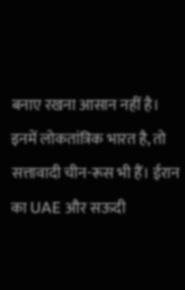बनाए रखना आसान नहीं है। इनमें लोकतांत्रिक भारत है, तो सत्तावादी चीन-रूस भी हैं। ईरान का UAE और सऊदी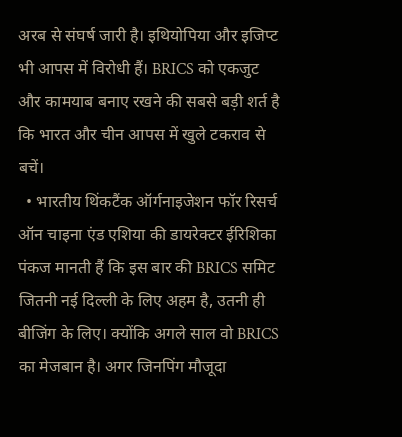अरब से संघर्ष जारी है। इथियोपिया और इजिप्ट भी आपस में विरोधी हैं। BRICS को एकजुट और कामयाब बनाए रखने की सबसे बड़ी शर्त है कि भारत और चीन आपस में खुले टकराव से बचें।
  • भारतीय थिंकटैंक ऑर्गनाइजेशन फॉर रिसर्च ऑन चाइना एंड एशिया की डायरेक्टर ईरिशिका पंकज मानती हैं कि इस बार की BRICS समिट जितनी नई दिल्ली के लिए अहम है, उतनी ही बीजिंग के लिए। क्योंकि अगले साल वो BRICS का मेजबान है। अगर जिनपिंग मौजूदा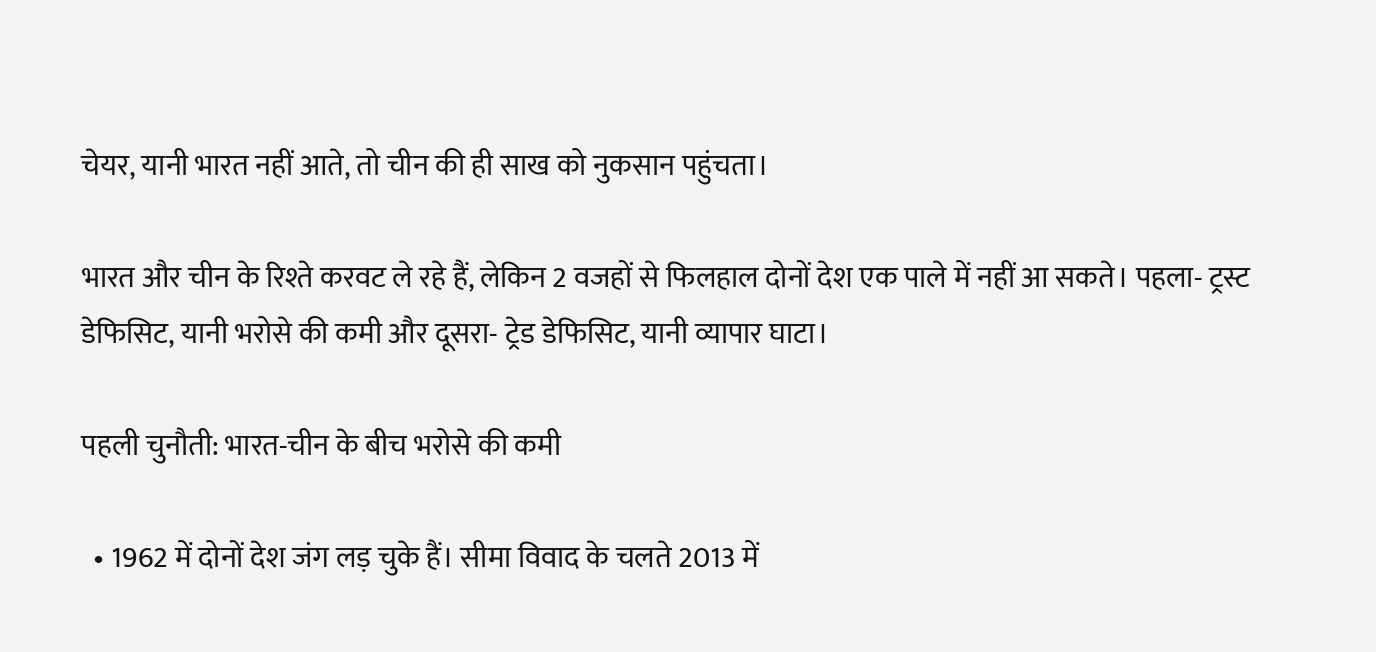चेयर, यानी भारत नहीं आते, तो चीन की ही साख को नुकसान पहुंचता।

भारत और चीन के रिश्ते करवट ले रहे हैं, लेकिन 2 वजहों से फिलहाल दोनों देश एक पाले में नहीं आ सकते। पहला- ट्रस्ट डेफिसिट, यानी भरोसे की कमी और दूसरा- ट्रेड डेफिसिट, यानी व्यापार घाटा।

पहली चुनौती: भारत-चीन के बीच भरोसे की कमी

  • 1962 में दोनों देश जंग लड़ चुके हैं। सीमा विवाद के चलते 2013 में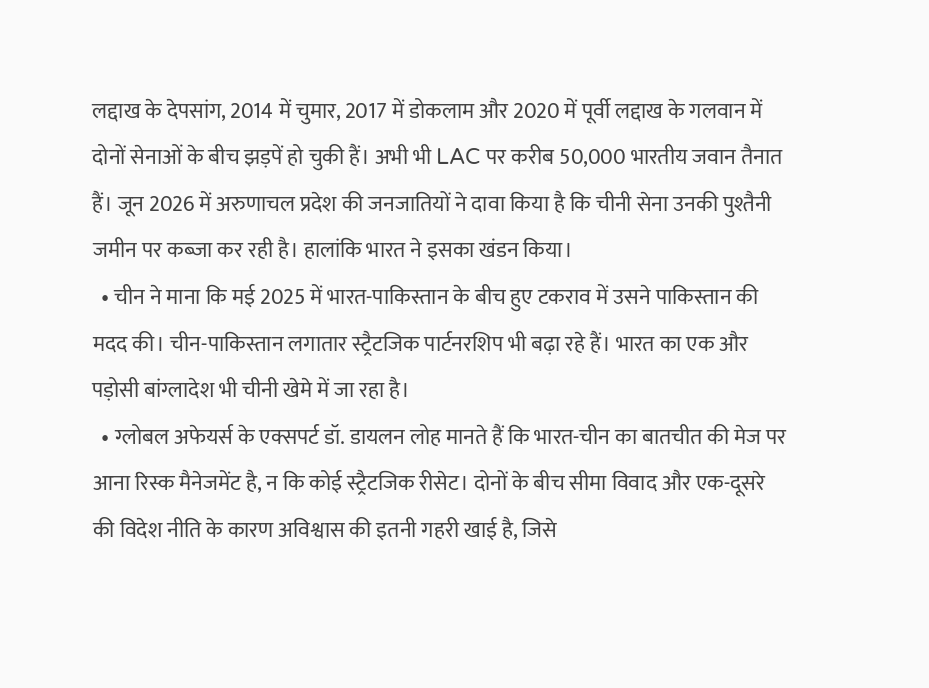लद्दाख के देपसांग, 2014 में चुमार, 2017 में डोकलाम और 2020 में पूर्वी लद्दाख के गलवान में दोनों सेनाओं के बीच झड़पें हो चुकी हैं। अभी भी LAC पर करीब 50,000 भारतीय जवान तैनात हैं। जून 2026 में अरुणाचल प्रदेश की जनजातियों ने दावा किया है कि चीनी सेना उनकी पुश्तैनी जमीन पर कब्जा कर रही है। हालांकि भारत ने इसका खंडन किया।
  • चीन ने माना कि मई 2025 में भारत-पाकिस्तान के बीच हुए टकराव में उसने पाकिस्तान की मदद की। चीन-पाकिस्तान लगातार स्ट्रैटजिक पार्टनरशिप भी बढ़ा रहे हैं। भारत का एक और पड़ोसी बांग्लादेश भी चीनी खेमे में जा रहा है।
  • ग्लोबल अफेयर्स के एक्सपर्ट डॉ. डायलन लोह मानते हैं कि भारत-चीन का बातचीत की मेज पर आना रिस्क मैनेजमेंट है, न कि कोई स्ट्रैटजिक रीसेट। दोनों के बीच सीमा विवाद और एक-दूसरे की विदेश नीति के कारण अविश्वास की इतनी गहरी खाई है, जिसे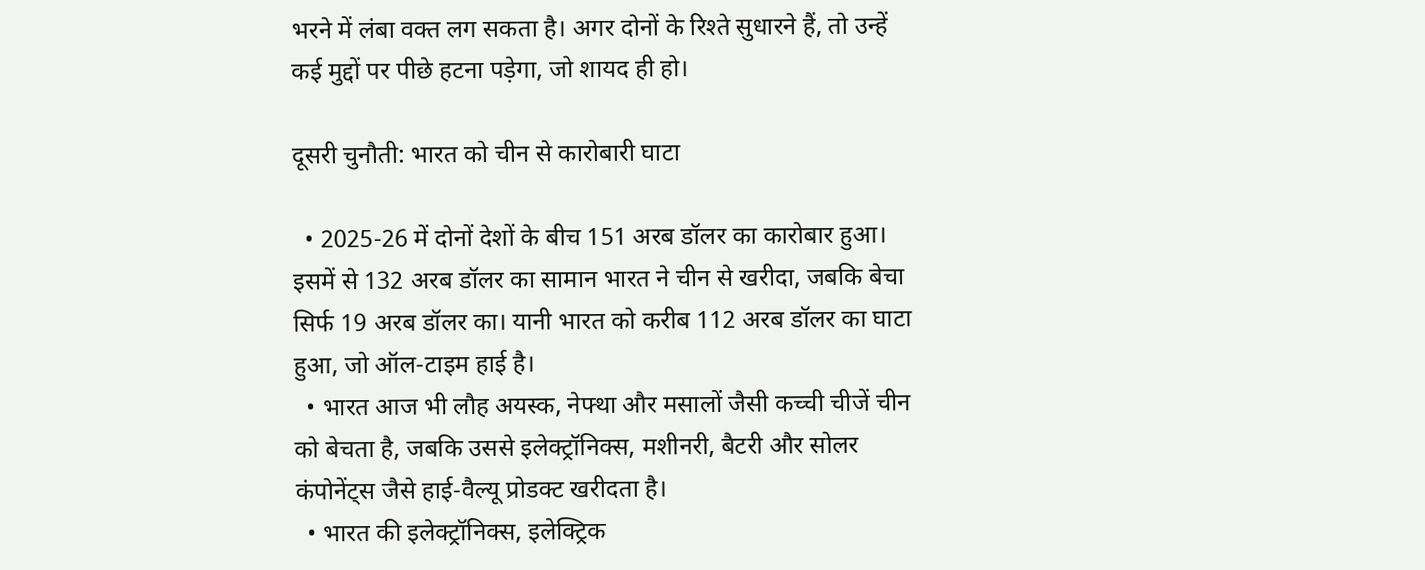भरने में लंबा वक्त लग सकता है। अगर दोनों के रिश्ते सुधारने हैं, तो उन्हें कई मुद्दों पर पीछे हटना पड़ेगा, जो शायद ही हो।

दूसरी चुनौती: भारत को चीन से कारोबारी घाटा

  • 2025-26 में दोनों देशों के बीच 151 अरब डॉलर का कारोबार हुआ। इसमें से 132 अरब डॉलर का सामान भारत ने चीन से खरीदा, जबकि बेचा सिर्फ 19 अरब डॉलर का। यानी भारत को करीब 112 अरब डॉलर का घाटा हुआ, जो ऑल-टाइम हाई है।
  • भारत आज भी लौह अयस्क, नेफ्था और मसालों जैसी कच्ची चीजें चीन को बेचता है, जबकि उससे इलेक्ट्रॉनिक्स, मशीनरी, बैटरी और सोलर कंपोनेंट्स जैसे हाई-वैल्यू प्रोडक्ट खरीदता है।
  • भारत की इलेक्ट्रॉनिक्स, इलेक्ट्रिक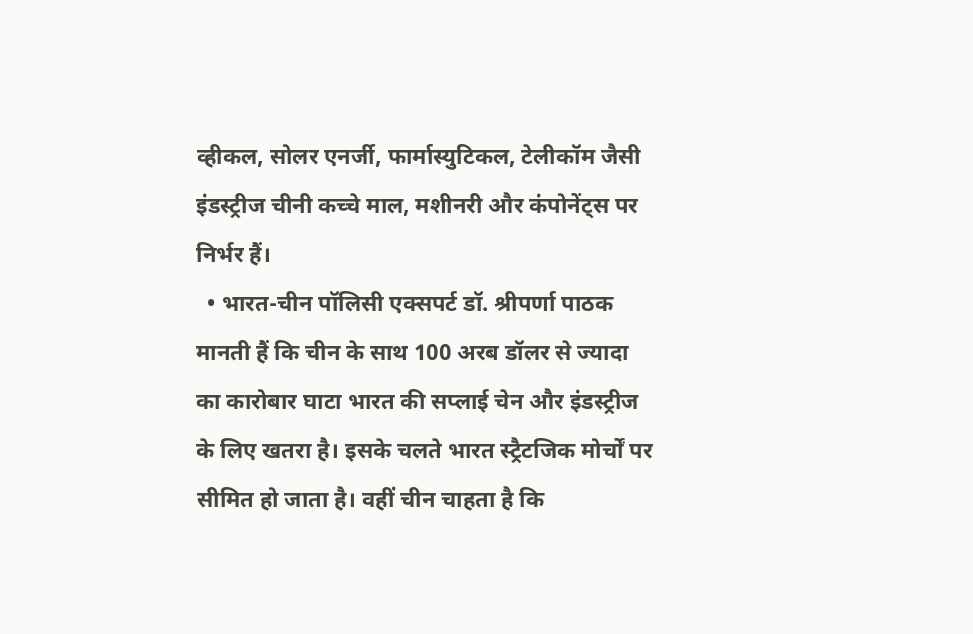व्हीकल, सोलर एनर्जी, फार्मास्युटिकल, टेलीकॉम जैसी इंडस्ट्रीज चीनी कच्चे माल, मशीनरी और कंपोनेंट्स पर निर्भर हैं।
  • भारत-चीन पॉलिसी एक्सपर्ट डॉ. श्रीपर्णा पाठक मानती हैं कि चीन के साथ 100 अरब डॉलर से ज्यादा का कारोबार घाटा भारत की सप्लाई चेन और इंडस्ट्रीज के लिए खतरा है। इसके चलते भारत स्ट्रैटजिक मोर्चों पर सीमित हो जाता है। वहीं चीन चाहता है कि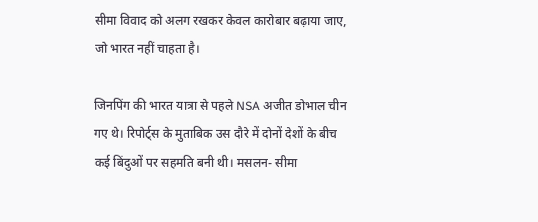सीमा विवाद को अलग रखकर केवल कारोबार बढ़ाया जाए, जो भारत नहीं चाहता है।

जिनपिंग की भारत यात्रा से पहले NSA अजीत डोभाल चीन गए थे। रिपोर्ट्स के मुताबिक उस दौरे में दोनों देशों के बीच कई बिंदुओं पर सहमति बनी थी। मसलन- सीमा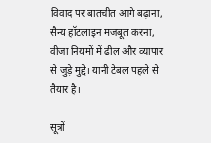विवाद पर बातचीत आगे बढ़ाना, सैन्य हॉटलाइन मजबूत करना, वीजा नियमों में ढील और व्यापार से जुड़े मुद्दे। यानी टेबल पहले से तैयार है।

सूत्रों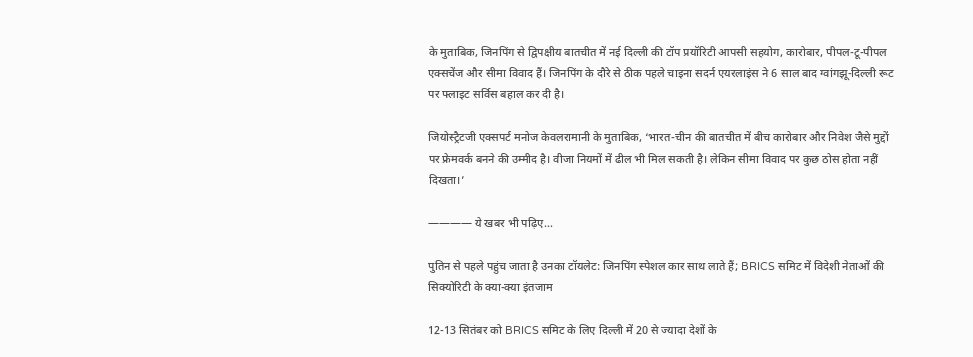के मुताबिक, जिनपिंग से द्विपक्षीय बातचीत में नई दिल्ली की टॉप प्रयॉरिटी आपसी सहयोग, कारोबार, पीपल-टू-पीपल एक्सचेंज और सीमा विवाद हैं। जिनपिंग के दौरे से ठीक पहले चाइना सदर्न एयरलाइंस ने 6 साल बाद ग्वांगझू-दिल्ली रूट पर फ्लाइट सर्विस बहाल कर दी है।

जियोस्ट्रैटजी एक्सपर्ट मनोज केवलरामानी के मुताबिक, ‘भारत-चीन की बातचीत में बीच कारोबार और निवेश जैसे मुद्दों पर फ्रेमवर्क बनने की उम्मीद है। वीजा नियमों में ढील भी मिल सकती है। लेकिन सीमा विवाद पर कुछ ठोस होता नहीं दिखता।’

———— ये खबर भी पढ़िए…

पुतिन से पहले पहुंच जाता है उनका टॉयलेट: जिनपिंग स्पेशल कार साथ लाते हैं; BRICS समिट में विदेशी नेताओं की सिक्योरिटी के क्या-क्या इंतजाम

12-13 सितंबर को BRICS समिट के लिए दिल्ली में 20 से ज्यादा देशों के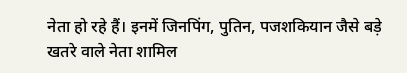नेता हो रहे हैं। इनमें जिनपिंग, पुतिन, पजशकियान जैसे बड़े खतरे वाले नेता शामिल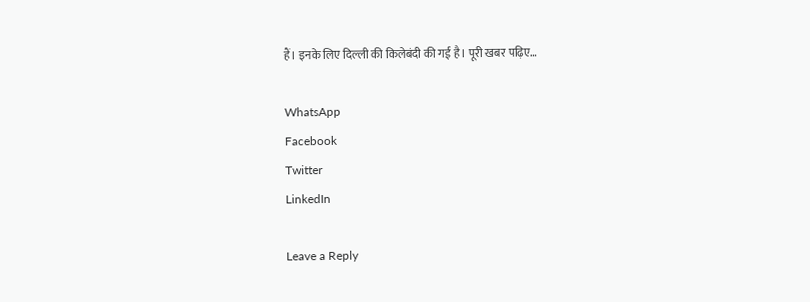हैं। इनके लिए दिल्ली की किलेबंदी की गई है। पूरी खबर पढ़िए…

WhatsApp
Facebook
Twitter
LinkedIn

Leave a Reply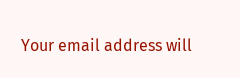Your email address will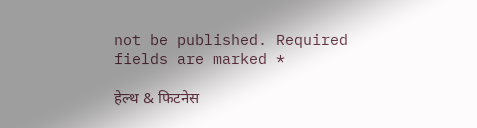not be published. Required fields are marked *

हेल्थ & फिटनेस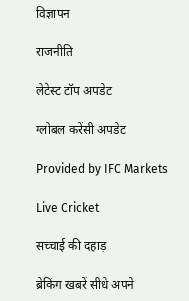विज्ञापन

राजनीति

लेटेस्ट टॉप अपडेट

ग्लोबल करेंसी अपडेट

Provided by IFC Markets

Live Cricket

सच्चाई की दहाड़

ब्रेकिंग खबरें सीधे अपने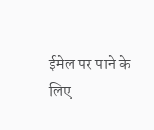ईमेल पर पाने के लिए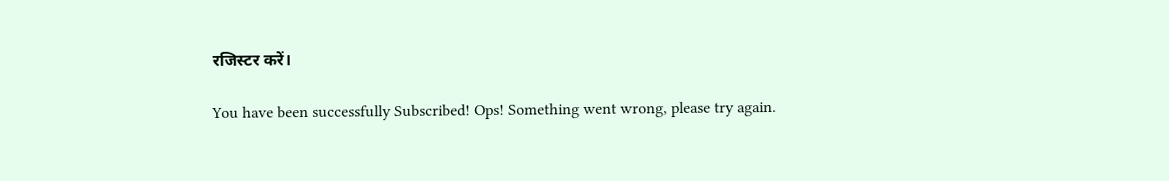रजिस्टर करें।

You have been successfully Subscribed! Ops! Something went wrong, please try again.